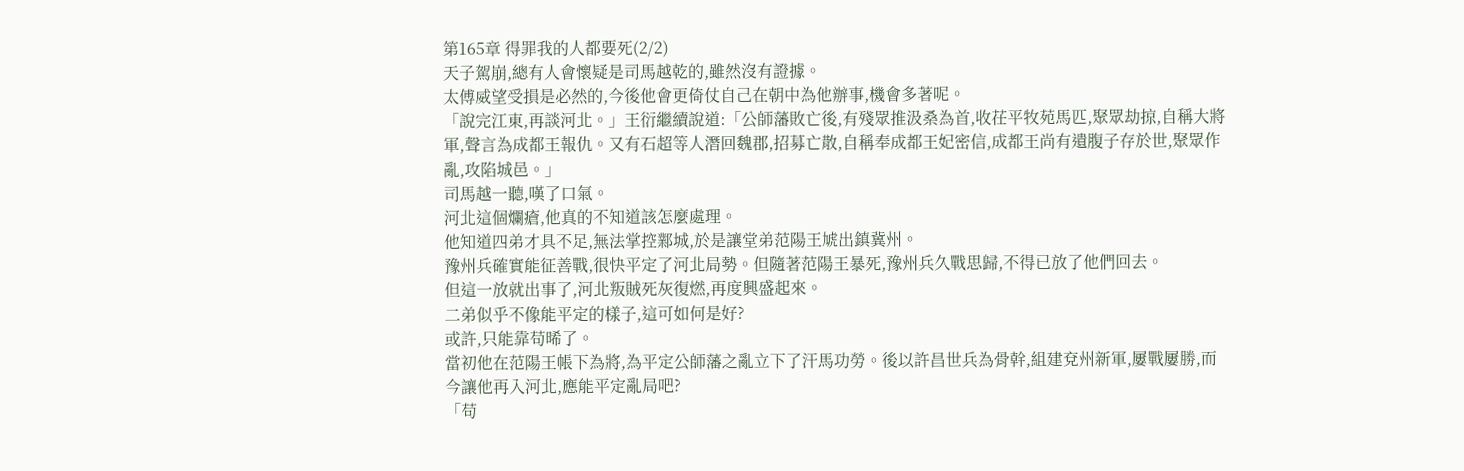第165章 得罪我的人都要死(2/2)
天子駕崩,總有人會懷疑是司馬越乾的,雖然沒有證據。
太傅威望受損是必然的,今後他會更倚仗自己在朝中為他辦事,機會多著呢。
「說完江東,再談河北。」王衍繼續說道:「公師藩敗亡後,有殘眾推汲桑為首,收茌平牧苑馬匹,聚眾劫掠,自稱大將軍,聲言為成都王報仇。又有石超等人潛回魏郡,招募亡散,自稱奉成都王妃密信,成都王尚有遺腹子存於世,聚眾作亂,攻陷城邑。」
司馬越一聽,嘆了口氣。
河北這個爛瘡,他真的不知道該怎麼處理。
他知道四弟才具不足,無法掌控鄴城,於是讓堂弟范陽王虓出鎮冀州。
豫州兵確實能征善戰,很快平定了河北局勢。但隨著范陽王暴死,豫州兵久戰思歸,不得已放了他們回去。
但這一放就出事了,河北叛賊死灰復燃,再度興盛起來。
二弟似乎不像能平定的樣子,這可如何是好?
或許,只能靠苟晞了。
當初他在范陽王帳下為將,為平定公師藩之亂立下了汗馬功勞。後以許昌世兵為骨幹,組建兗州新軍,屢戰屢勝,而今讓他再入河北,應能平定亂局吧?
「苟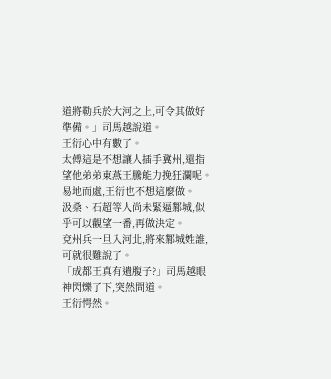道將勒兵於大河之上,可令其做好準備。」司馬越說道。
王衍心中有數了。
太傅這是不想讓人插手冀州,還指望他弟弟東燕王騰能力挽狂瀾呢。
易地而處,王衍也不想這麼做。
汲桑、石超等人尚未緊逼鄴城,似乎可以觀望一番,再做決定。
兗州兵一旦入河北,將來鄴城姓誰,可就很難說了。
「成都王真有遺腹子?」司馬越眼神閃爍了下,突然問道。
王衍愕然。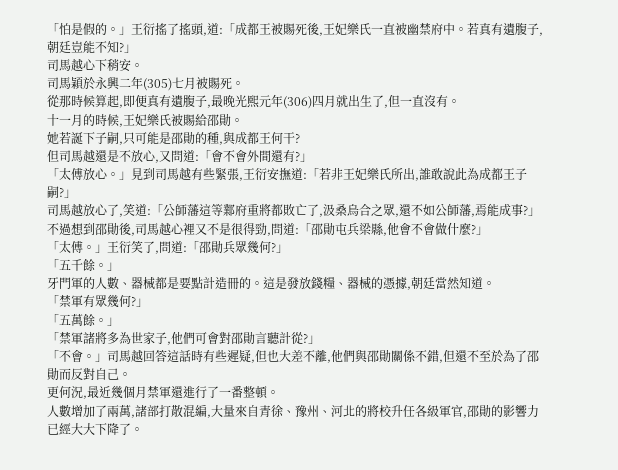「怕是假的。」王衍搖了搖頭,道:「成都王被賜死後,王妃樂氏一直被幽禁府中。若真有遺腹子,朝廷豈能不知?」
司馬越心下稍安。
司馬穎於永興二年(305)七月被賜死。
從那時候算起,即便真有遺腹子,最晚光熙元年(306)四月就出生了,但一直沒有。
十一月的時候,王妃樂氏被賜給邵勛。
她若誕下子嗣,只可能是邵勛的種,與成都王何干?
但司馬越還是不放心,又問道:「會不會外間還有?」
「太傅放心。」見到司馬越有些緊張,王衍安撫道:「若非王妃樂氏所出,誰敢說此為成都王子嗣?」
司馬越放心了,笑道:「公師藩這等鄴府重將都敗亡了,汲桑烏合之眾,還不如公師藩,焉能成事?」
不過想到邵勛後,司馬越心裡又不是很得勁,問道:「邵勛屯兵梁縣,他會不會做什麼?」
「太傅。」王衍笑了,問道:「邵勛兵眾幾何?」
「五千餘。」
牙門軍的人數、器械都是要點計造冊的。這是發放錢糧、器械的憑據,朝廷當然知道。
「禁軍有眾幾何?」
「五萬餘。」
「禁軍諸將多為世家子,他們可會對邵勛言聽計從?」
「不會。」司馬越回答這話時有些遲疑,但也大差不離,他們與邵勛關係不錯,但還不至於為了邵勛而反對自己。
更何況,最近幾個月禁軍還進行了一番整頓。
人數增加了兩萬,諸部打散混編,大量來自青徐、豫州、河北的將校升任各級軍官,邵勛的影響力已經大大下降了。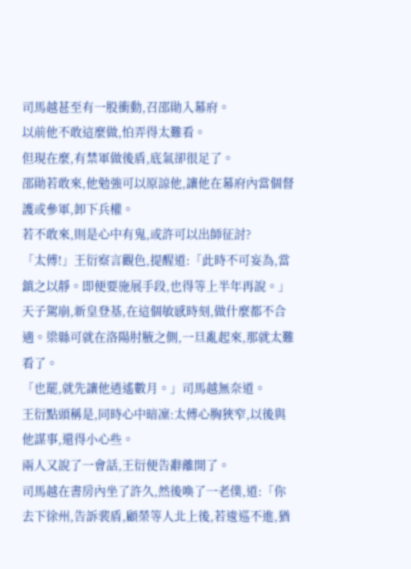司馬越甚至有一股衝動,召邵勛入幕府。
以前他不敢這麼做,怕弄得太難看。
但現在麼,有禁軍做後盾,底氣卻很足了。
邵勛若敢來,他勉強可以原諒他,讓他在幕府內當個督護或參軍,卸下兵權。
若不敢來,則是心中有鬼,或許可以出師征討?
「太傅!」王衍察言觀色,提醒道:「此時不可妄為,當鎮之以靜。即便要施展手段,也得等上半年再說。」
天子駕崩,新皇登基,在這個敏感時刻,做什麼都不合適。梁縣可就在洛陽肘腋之側,一旦亂起來,那就太難看了。
「也罷,就先讓他逍遙數月。」司馬越無奈道。
王衍點頭稱是,同時心中暗凜:太傅心胸狹窄,以後與他謀事,還得小心些。
兩人又說了一會話,王衍便告辭離開了。
司馬越在書房內坐了許久,然後喚了一老僕,道:「你去下徐州,告訴裴盾,顧榮等人北上後,若逡巡不進,猶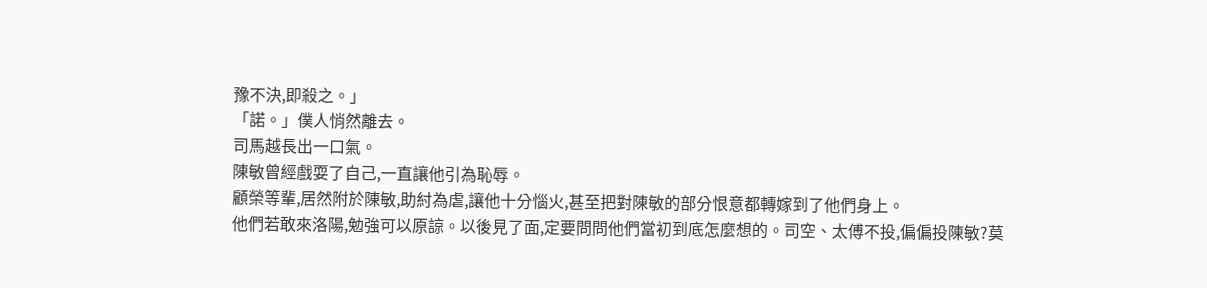豫不決,即殺之。」
「諾。」僕人悄然離去。
司馬越長出一口氣。
陳敏曾經戲耍了自己,一直讓他引為恥辱。
顧榮等輩,居然附於陳敏,助紂為虐,讓他十分惱火,甚至把對陳敏的部分恨意都轉嫁到了他們身上。
他們若敢來洛陽,勉強可以原諒。以後見了面,定要問問他們當初到底怎麼想的。司空、太傅不投,偏偏投陳敏?莫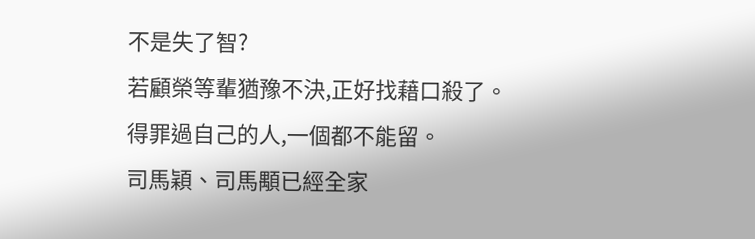不是失了智?
若顧榮等輩猶豫不決,正好找藉口殺了。
得罪過自己的人,一個都不能留。
司馬穎、司馬顒已經全家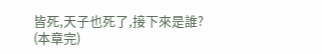皆死,天子也死了,接下來是誰?
(本章完)